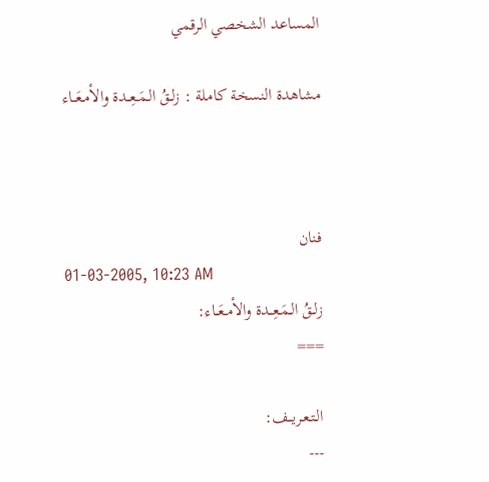المساعد الشخصي الرقمي

مشاهدة النسخة كاملة : زلـقُ الـمَـعِــدة والأمـعَــاء



فنان
01-03-2005, 10:23 AM
زلـقُ الـمَـعِــدة والأمـعَــاء:
===

الـتـعـريــف:
---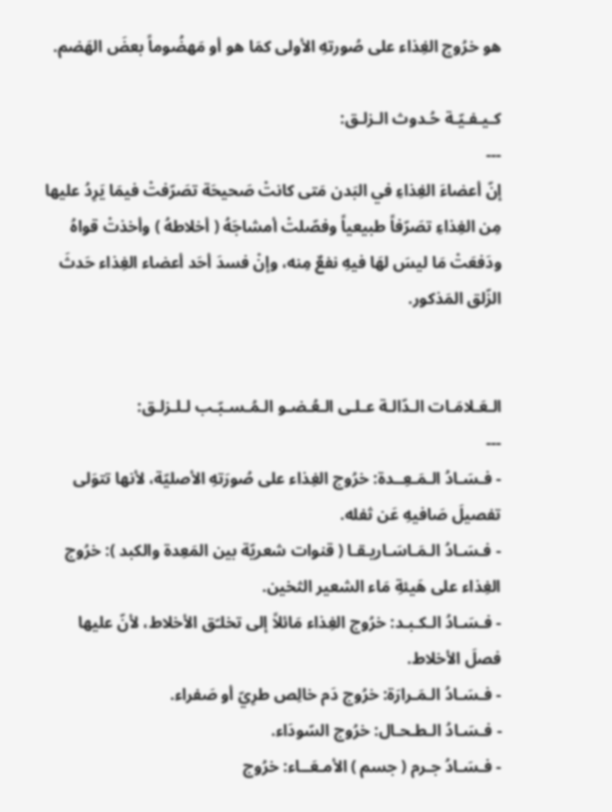هو خرُوج الغِذاء على صُورتهِ الأولى كمَا هو أو مَهضُوماً بعضَ الهَضم.

كـيـفـيّـة حُـدوث الـزلـق:
---
إنّ أعضاءَ الغِذاءِ في البَدن مَتى كانتْ صَحيحَة تصَرّفتْ فيمَا يَرِدُ عليها مِن الغِذاءِ تصَرّفاً طبيعياً وفصّلتْ أمشاجَهُ ( أخلاطهُ ) وأخذتْ قواهُ ودَفعَتْ مَا ليسَ لهَا فيهِ نفعٌ مِنه، وإنْ فسدَ أحَد أعضاء الغِذاء حَدثَ الزّلق المَذكور.


الـعَـلامَـات الـدّالـة عـلـى الـعُـضـو الـمُـسـبّـب لـلـزلـق:
---
- فـسَـادُ الـمَـعِــدة: خرُوج الغِذاء على صُورَتهِ الأصليّة، لأنها تتوَلى تفصيلَ صَافيهِ عَن ثفله.
- فـسَـادُ الـمَـاسَـاريـقـا ( قنوات شعريّة بين المَعِدة والكبد ): خرُوج الغِذاء على هَيئةِ مَاء الشعير الثخين.
- فـسَـادُ الـكـبـد: خرُوج الغِذاء مَائلاً إلى تخلـّق الأخلاط، لأنّ عليها فصلَ الأخلاط.
- فـسَـادُ الـمَـرارَة: خرُوج دَم خالِص طرِيّ أو صَفراء.
- فـسَـادُ الـطـحـال: خرُوج السّودَاء.
- فـسَـادُ جـرم ( جسم ) الأمـعَــاء: خرُوج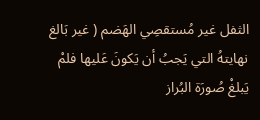الثفل غير مُستقصِي الهَضم ( غير بَالغ نهايتهُ التي يَجبُ أن يَكونَ عَليها فلمْ يَبلغْ صُورَة البُراز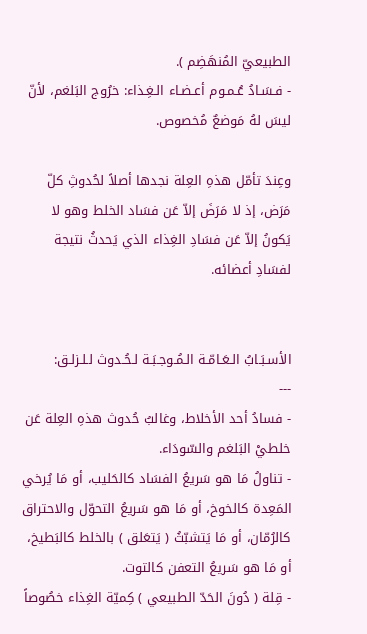الطبيعيّ المُنهَضِم ).
- فـسَـادُ عُـمـوم أعـضـاء الـغِـذاء: خرُوج البَلغم، لأنّ ليسَ لهُ مَوضعٌ مُخصوص.

وعِندَ تأمّل هذهِ العِلة نجدها أصلاً لحُدوثِ كلّ مَرَض، إذ لا مَرَضَ إلاّ عَن فسَاد الخلط وهو لا يَكونُ إلاّ عَن فسَادِ الغِذاء الذي يَحدثُ نتيجة لفسَادِ أعضائه.


الأسـبَـابُ الـعَـامّـة الـمُـوجـبَـة لـحُـدوث لـلـزلـق:
---
- فسادُ أحد الأخلاط، وغالبُ حُدوث هذهِ العِلة عَن خلطيْ البَلغم والسّودَاء.
- تناولُ مَا هو سَريعُ الفسَاد كالحَليب، أو مَا يُرخي المَعِدة كالخوخ، أو مَا هو سَريعُ التحوّل والاحتراق كالرُمّان، أو مَا يَتشبّثُ ( يَتعَلق ) بالخلط كالبَطيخ، أو مَا هو سَريعُ التعفن كالتوت.
- قِلة ( دُونَ الحَدّ الطبيعي ) كِميّة الغِذاء خصُوصاً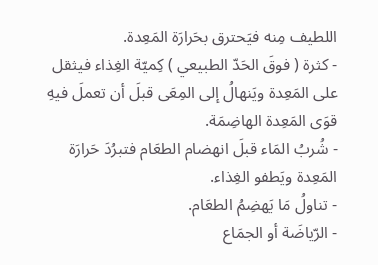اللطيف مِنه فيَحترق بحَرارَة المَعِدة.
- كثرة ( فوقَ الحَدّ الطبيعي ) كِميّة الغِذاء فيثقل على المَعِدة ويَنهالُ إلى المِعَى قبلَ أن تعملَ فيهِ قوَى المَعِدة الهاضِمَة.
- شُربُ المَاء قبلَ انهضام الطعَام فتبرُدَ حَرارَة المَعِدة ويَطفو الغِذاء.
- تناولُ مَا يَهضِمُ الطعَام.
- الرّياضَة أو الجمَاع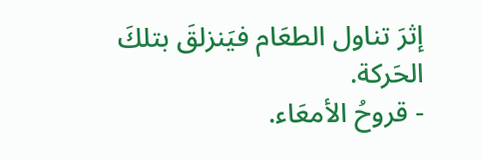إثرَ تناول الطعَام فيَنزلقَ بتلكَ الحَركة.
- قروحُ الأمعَاء.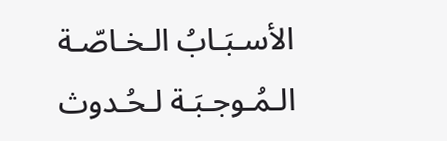الأسـبَـابُ الـخـاصّـة الـمُـوجـبَـة لـحُـدوث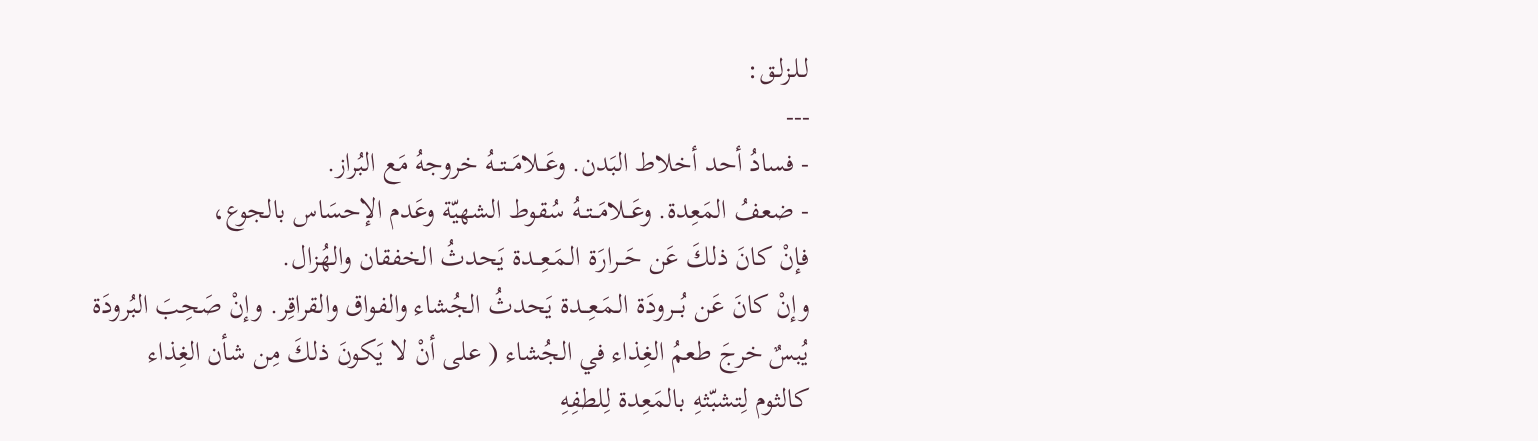لـلـزلـق:
---
- فسادُ أحد أخلاط البَدن. وعَــلامَــتــهُ خروجهُ مَع البُراز.
- ضعفُ المَعِدة. وعَــلامَــتــهُ سُقوط الشهيّة وعَدم الإحسَاس بالجوع،
فإنْ كانَ ذلكَ عَن حَــرارَة الـمَـعِــدة يَحدثُ الخفقان والهُزال.
وإنْ كانَ عَن بُـــرودَة الـمَـعِــدة يَحدثُ الجُشاء والفواق والقراقِر. وإنْ صَحِبَ البُرودَة يُبسٌ خرجَ طعمُ الغِذاء في الجُشاء ( على أنْ لا يَكونَ ذلكَ مِن شأن الغِذاء كالثوم لِتشبّثهِ بالمَعِدة لِلطفِهِ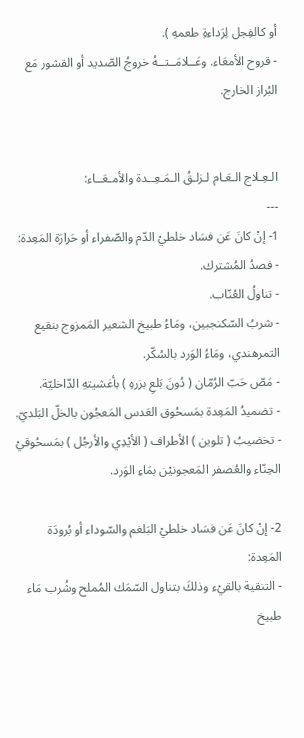أو كالفِجل لِرَداءةِ طعمهِ ).
- قروح الأمعَاء. وعَــلامَــتــهُ خروجُ الصّديد أو القشور مَع البُراز الخارج.


الـعِـلاج الـعَـام لـزلـقُ الـمَـعِــدة والأمـعَــاء:
---
1- إنْ كانَ عَن فسَاد خلطيْ الدّم والصّفراء أو حَرارَة المَعِدة:
- فصدُ المُشترك.
- تناولُ العُنّاب.
- شربُ السّكنجبين، ومَاءُ طبيخ الشعير المَمزوج بنقيع التمرهندي، ومَاءُ الوَرد بالسُكّر.
- مَصّ حَبّ الرُمّان ( دُونَ بَلعِ بزرهِ ) بأغشيتهِ الدّاخليّة.
- تضميدُ المَعِدة بمَسحُوق العَدس المَعجُون بالخلّ البَلديّ.
- تخضيبُ ( تلوين ) الأطراف ( الأيْدِي والأرجُل ) بمَسحُوقيْ الحِنّاء والعُصفر المَعجونيْن بمَاءِ الوَرد.

2- إنْ كانَ عَن فسَاد خلطيْ البَلغم والسّوداء أو بُرودَة المَعِدة:
- التنقية بالقيْء وذلكَ بتناول السّمَك المُملح وشُرب مَاء طبيخ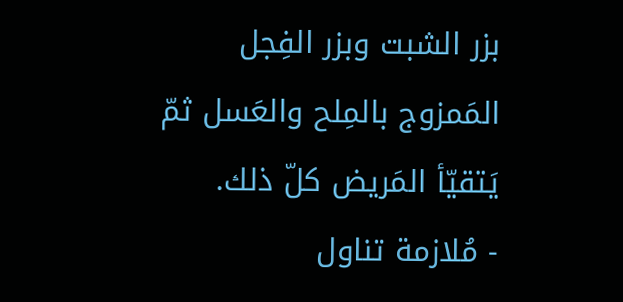بزر الشبت وبزر الفِجل المَمزوج بالمِلح والعَسل ثمّ يَتقيّأ المَريض كلّ ذلك.
- مُلازمة تناول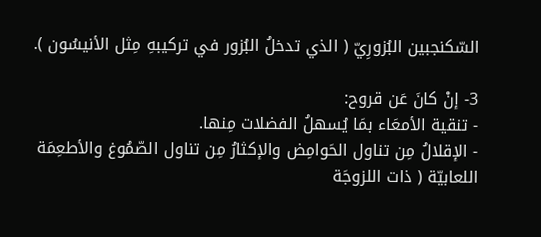السّكنجبين البُزورِيّ ( الذي تدخلُ البُزور في تركيبهِ مِثل الأنيسُون ).

3- إنْ كانَ عَن قروح:
- تنقية الأمعَاء بمَا يُسهلُ الفضلات مِنها.
- الإقلالُ مِن تناول الحَوامِض والإكثارُ مِن تناول الصّمُوغ والأطعِمَة اللعابيّة ( ذات اللزوجَة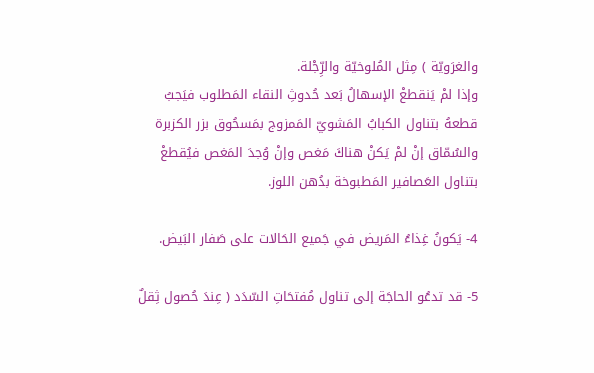والغرَويّة ) مِثل المُلوخيّة والرِّجْلة.
وإذا لمْ يَنقطعْ الإسهالُ بَعد حُدوثِ النقاء المَطلوب فيَجبُ قطعهُ بتناول الكبابُ المَشويّ المَمزوج بمَسحُوق بزر الكزبرة والسُمّاق إنْ لمْ يَكنْ هناكَ مَغص وإنْ وُجدَ المَغص فيُقطعْ بتناول العَصافير المَطبوخة بدُهن اللوز.

4- يَكونُ غِذاءُ المَريض في جَميع الحَالات على صَفار البَيض.

5- قد تدعُو الحاجَة إلى تناول مُفتحَاتِ السّدَد ( عِندَ حُصول ثِقلٌ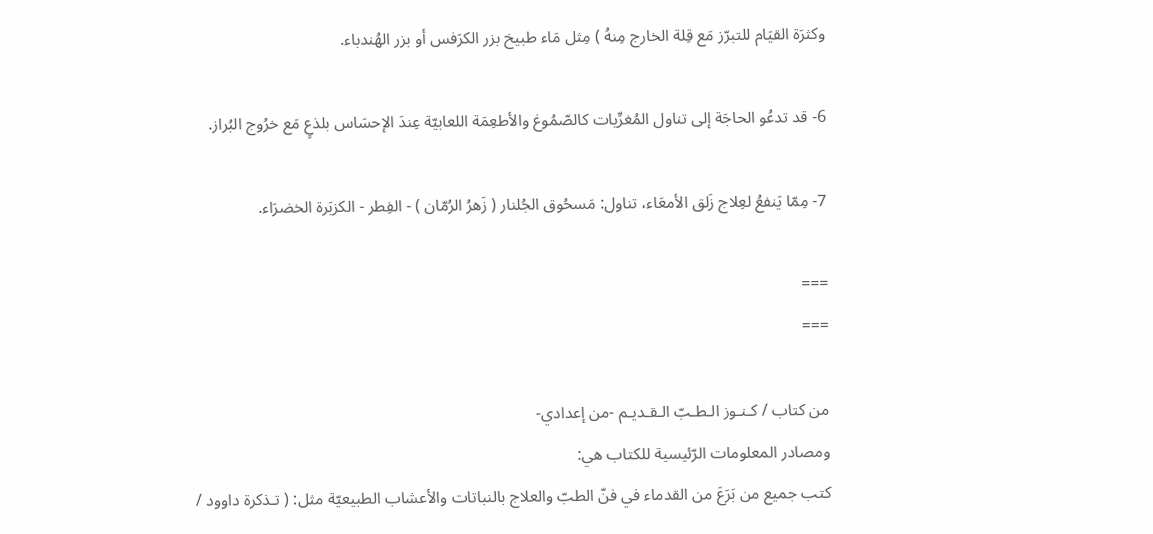وكثرَة القيَام للتبرّز مَع قِلة الخارج مِنهُ ) مِثل مَاء طبيخ بزر الكرَفس أو بزر الهُندباء.

6- قد تدعُو الحاجَة إلى تناول المُغرِّيات كالصّمُوغ والأطعِمَة اللعابيّة عِندَ الإحسَاس بلذعٍ مَع خرُوج البُراز.

7- مِمّا يَنفعُ لعِلاج زَلق الأمعَاء، تناول: مَسحُوق الجُلنار ( زَهرُ الرُمّان ) - الفِطر - الكزبَرة الخضرَاء.

===
===

من كتاب / كـنـوز الـطـبّ الـقـديـم -من إعدادي-
ومصادر المعلومات الرّئيسية للكتاب هي:
كتب جميع من بَرَعَ من القدماء في فنّ الطبّ والعلاج بالنباتات والأعشاب الطبيعيّة مثل: ( تـذكرة داوود /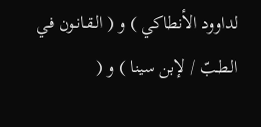لداوود الأنطاكي ) و ( الـقـانـون فـي الـطـبّ / لإبن سينا ) و (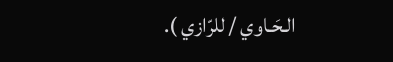الـحَـاوي / للرّازي ).